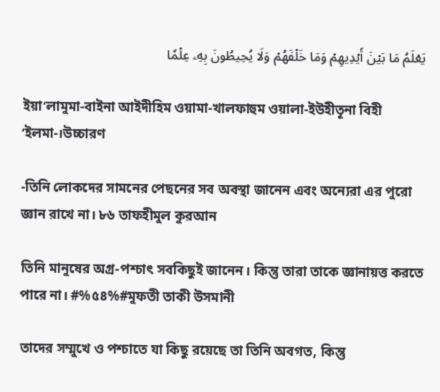يَعۡلَمُ مَا بَيۡنَ أَيۡدِيهِمۡ وَمَا خَلۡفَهُمۡ وَلَا يُحِيطُونَ بِهِۦ عِلۡمٗا

ইয়া‘লামুমা-বাইনা আইদীহিম ওয়ামা-খালফাহুম ওয়ালা-ইউহীতূনা বিহী ‘ইলমা-।উচ্চারণ

-তিনি লোকদের সামনের পেছনের সব অবস্থা জানেন এবং অন্যেরা এর পুরো জ্ঞান রাখে না। ৮৬ তাফহীমুল কুরআন

তিনি মানুষের অগ্র-পশ্চাৎ সবকিছুই জানেন। কিন্তু তারা তাকে জ্ঞানায়ত্ত করতে পারে না। #%৫৪%#মুফতী তাকী উসমানী

তাদের সম্মুখে ও পশ্চাতে যা কিছু রয়েছে তা তিনি অবগত, কিন্তু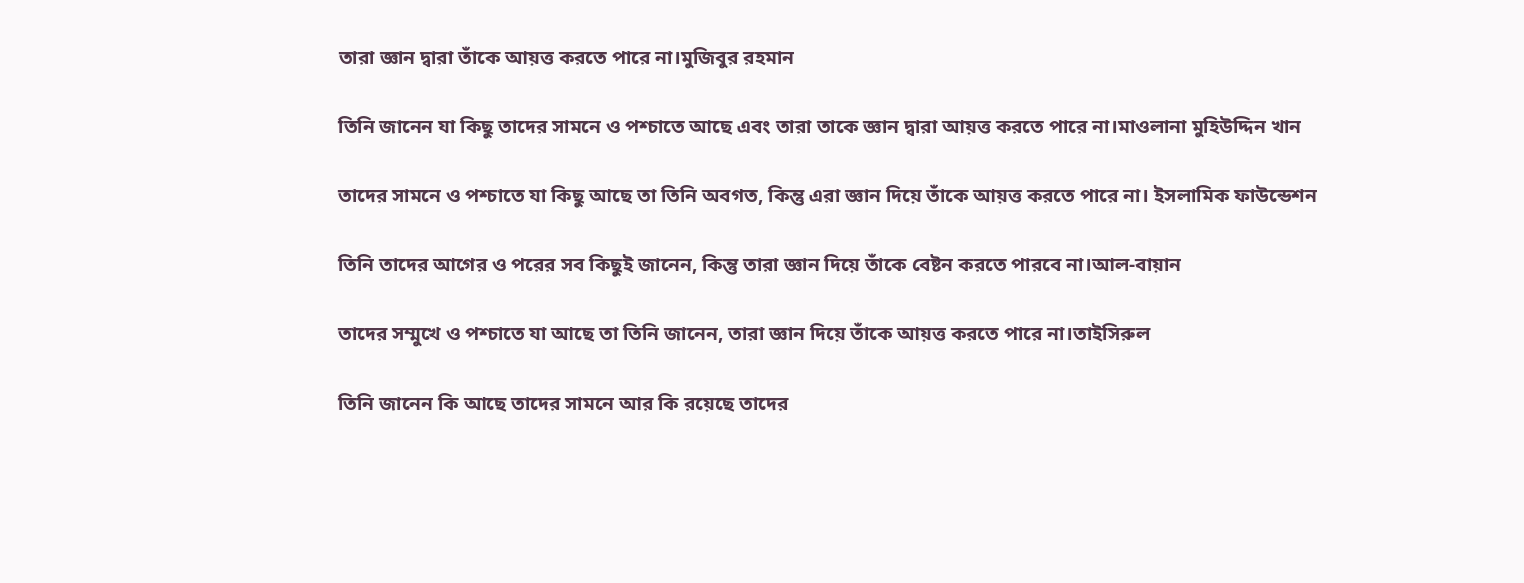তারা জ্ঞান দ্বারা তাঁকে আয়ত্ত করতে পারে না।মুজিবুর রহমান

তিনি জানেন যা কিছু তাদের সামনে ও পশ্চাতে আছে এবং তারা তাকে জ্ঞান দ্বারা আয়ত্ত করতে পারে না।মাওলানা মুহিউদ্দিন খান

তাদের সামনে ও পশ্চাতে যা কিছু আছে তা তিনি অবগত, কিন্তু এরা জ্ঞান দিয়ে তাঁকে আয়ত্ত করতে পারে না। ইসলামিক ফাউন্ডেশন

তিনি তাদের আগের ও পরের সব কিছুই জানেন, কিন্তু তারা জ্ঞান দিয়ে তাঁকে বেষ্টন করতে পারবে না।আল-বায়ান

তাদের সম্মুখে ও পশ্চাতে যা আছে তা তিনি জানেন, তারা জ্ঞান দিয়ে তাঁকে আয়ত্ত করতে পারে না।তাইসিরুল

তিনি জানেন কি আছে তাদের সামনে আর কি রয়েছে তাদের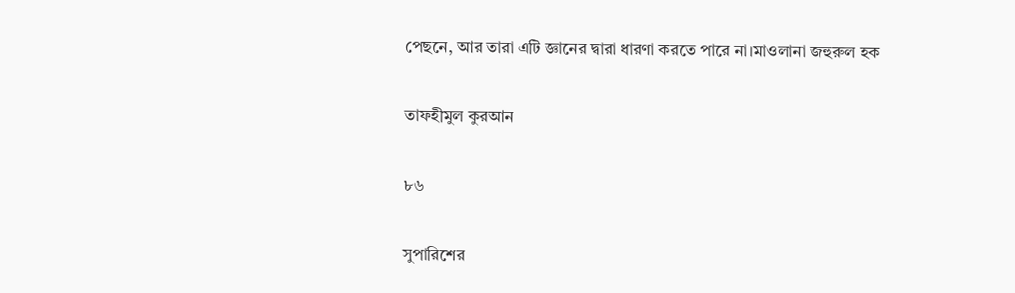পেছনে, আর তারা এটি জ্ঞানের দ্বারা ধারণা করতে পারে না।মাওলানা জহুরুল হক

তাফহীমুল কুরআন

৮৬

সুপারিশের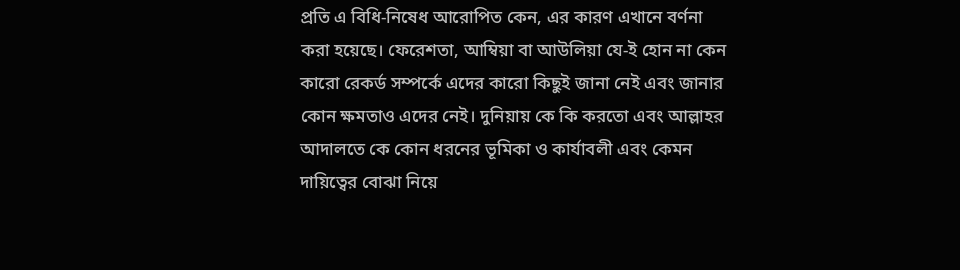প্রতি এ বিধি-নিষেধ আরোপিত কেন, এর কারণ এখানে বর্ণনা করা হয়েছে। ফেরেশতা, আম্বিয়া বা আউলিয়া যে-ই হোন না কেন কারো রেকর্ড সম্পর্কে এদের কারো কিছুই জানা নেই এবং জানার কোন ক্ষমতাও এদের নেই। দুনিয়ায় কে কি করতো এবং আল্লাহর আদালতে কে কোন ধরনের ভূমিকা ও কার্যাবলী এবং কেমন দায়িত্বের বোঝা নিয়ে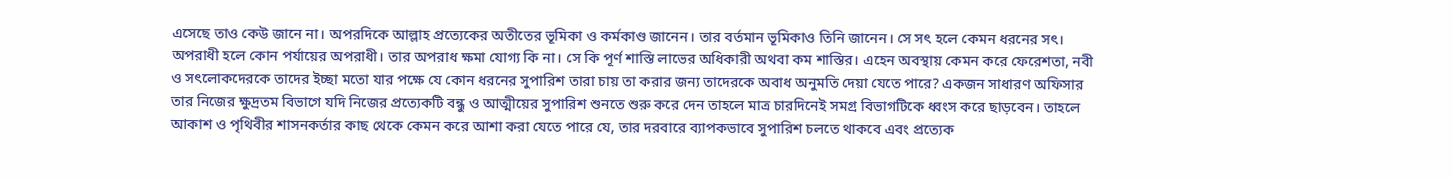এসেছে তাও কেউ জানে না। অপরদিকে আল্লাহ‌ প্রত্যেকের অতীতের ভূমিকা ও কর্মকাণ্ড জানেন। তার বর্তমান ভূমিকাও তিনি জানেন। সে সৎ হলে কেমন ধরনের সৎ। অপরাধী হলে কোন পর্যায়ের অপরাধী। তার অপরাধ ক্ষমা যোগ্য কি না। সে কি পূর্ণ শাস্তি লাভের অধিকারী অথবা কম শাস্তির। এহেন অবস্থায় কেমন করে ফেরেশতা, নবী ও সৎলোকদেরকে তাদের ইচ্ছা মতো যার পক্ষে যে কোন ধরনের সুপারিশ তারা চায় তা করার জন্য তাদেরকে অবাধ অনুমতি দেয়া যেতে পারে? একজন সাধারণ অফিসার তার নিজের ক্ষুদ্রতম বিভাগে যদি নিজের প্রত্যেকটি বন্ধু ও আত্মীয়ের সুপারিশ শুনতে শুরু করে দেন তাহলে মাত্র চারদিনেই সমগ্র বিভাগটিকে ধ্বংস করে ছাড়বেন। তাহলে আকাশ ও পৃথিবীর শাসনকর্তার কাছ থেকে কেমন করে আশা করা যেতে পারে যে, তার দরবারে ব্যাপকভাবে সুপারিশ চলতে থাকবে এবং প্রত্যেক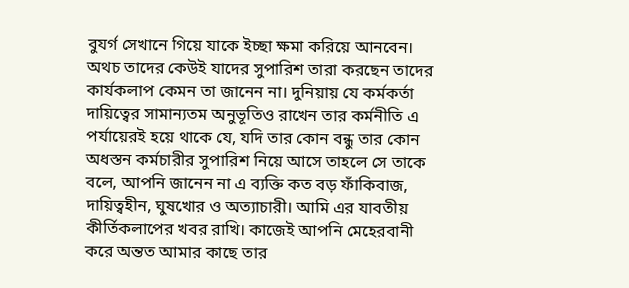বুযর্গ সেখানে গিয়ে যাকে ইচ্ছা ক্ষমা করিয়ে আনবেন। অথচ তাদের কেউই যাদের সুপারিশ তারা করছেন তাদের কার্যকলাপ কেমন তা জানেন না। দুনিয়ায় যে কর্মকর্তা দায়িত্বের সামান্যতম অনুভূতিও রাখেন তার কর্মনীতি এ পর্যায়েরই হয়ে থাকে যে, যদি তার কোন বন্ধু তার কোন অধস্তন কর্মচারীর সুপারিশ নিয়ে আসে তাহলে সে তাকে বলে, আপনি জানেন না এ ব্যক্তি কত বড় ফাঁকিবাজ, দায়িত্বহীন, ঘুষখোর ও অত্যাচারী। আমি এর যাবতীয় কীর্তিকলাপের খবর রাখি। কাজেই আপনি মেহেরবানী করে অন্তত আমার কাছে তার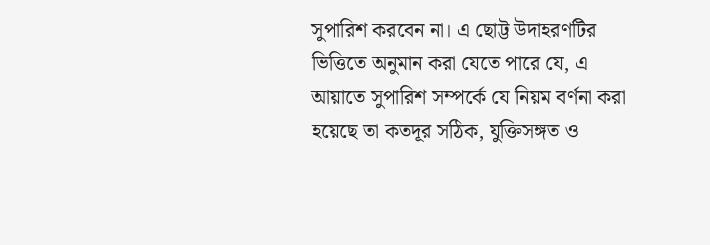সুপারিশ করবেন না। এ ছোট্ট উদাহরণটির ভিত্তিতে অনুমান করা যেতে পারে যে, এ আয়াতে সুপারিশ সম্পর্কে যে নিয়ম বর্ণনা করা হয়েছে তা কতদূর সঠিক, যুক্তিসঙ্গত ও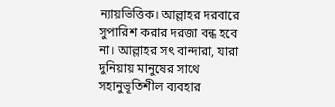ন্যায়ভিত্তিক। আল্লাহর দরবারে সুপারিশ করার দরজা বন্ধ হবে না। আল্লাহর সৎ বান্দারা, যারা দুনিয়ায় মানুষের সাথে সহানুভূতিশীল ব্যবহার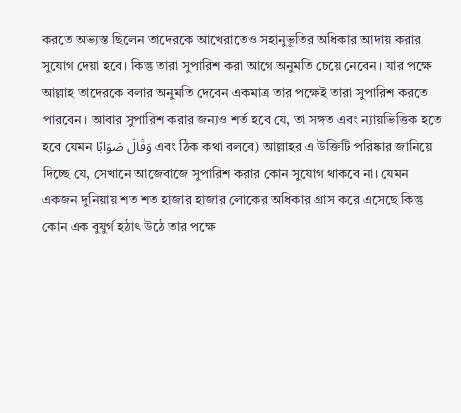করতে অভ্যস্ত ছিলেন তাদেরকে আখেরাতেও সহানুভূতির অধিকার আদায় করার সুযোগ দেয়া হবে। কিন্তু তারা সুপারিশ করা আগে অনুমতি চেয়ে নেবেন। যার পক্ষে আল্লাহ‌ তাদেরকে বলার অনুমতি দেবেন একমাত্র তার পক্ষেই তারা সুপারিশ করতে পারবেন। আবার সুপারিশ করার জন্যও শর্ত হবে যে, তা সঙ্গত এবং ন্যায়ভিত্তিক হতে হবে যেমন وَقَالَ صَوَابًا এবং ঠিক কথা বলবে) আল্লাহর এ উক্তিটি পরিষ্কার জানিয়ে দিচ্ছে যে, সেখানে আজেবাজে সুপারিশ করার কোন সুযোগ থাকবে না। যেমন একজন দুনিয়ায় শত শত হাজার হাজার লোকের অধিকার গ্রাস করে এসেছে কিন্তু কোন এক বুযুর্গ হঠাৎ উঠে তার পক্ষে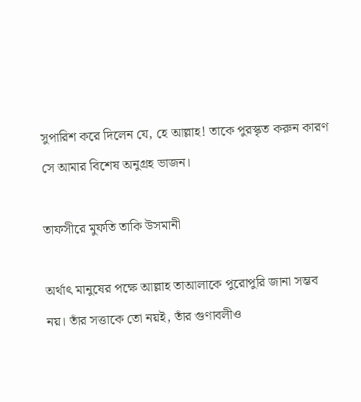সুপারিশ করে দিলেন যে, হে আল্লাহ! তাকে পুরস্কৃত করুন কারণ সে আমার বিশেষ অনুগ্রহ ভাজন।

তাফসীরে মুফতি তাকি উসমানী

অর্থাৎ মানুষের পক্ষে আল্লাহ তাআলাকে পুরোপুরি জানা সম্ভব নয়। তাঁর সত্তাকে তো নয়ই, তাঁর গুণাবলীও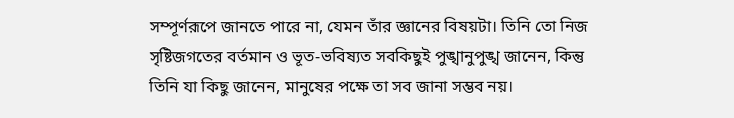সম্পূর্ণরূপে জানতে পারে না, যেমন তাঁর জ্ঞানের বিষয়টা। তিনি তো নিজ সৃষ্টিজগতের বর্তমান ও ভূত-ভবিষ্যত সবকিছুই পুঙ্খানুপুঙ্খ জানেন, কিন্তু তিনি যা কিছু জানেন, মানুষের পক্ষে তা সব জানা সম্ভব নয়।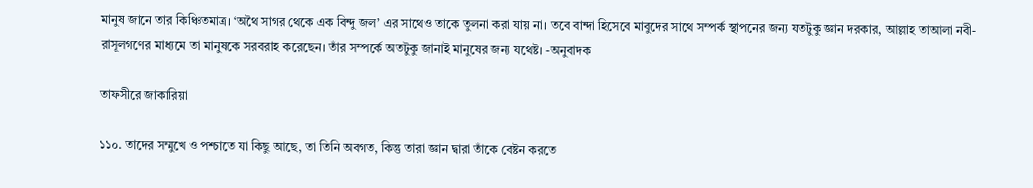মানুষ জানে তার কিঞ্চিতমাত্র। ‘অথৈ সাগর থেকে এক বিন্দু জল’ এর সাথেও তাকে তুলনা করা যায় না। তবে বান্দা হিসেবে মাবুদের সাথে সম্পর্ক স্থাপনের জন্য যতটুকু জ্ঞান দরকার, আল্লাহ তাআলা নবী-রাসূলগণের মাধ্যমে তা মানুষকে সরবরাহ করেছেন। তাঁর সম্পর্কে অতটুকু জানাই মানুষের জন্য যথেষ্ট। -অনুবাদক

তাফসীরে জাকারিয়া

১১০. তাদের সম্মুখে ও পশ্চাতে যা কিছু আছে, তা তিনি অবগত, কিন্তু তারা জ্ঞান দ্বারা তাঁকে বেষ্টন করতে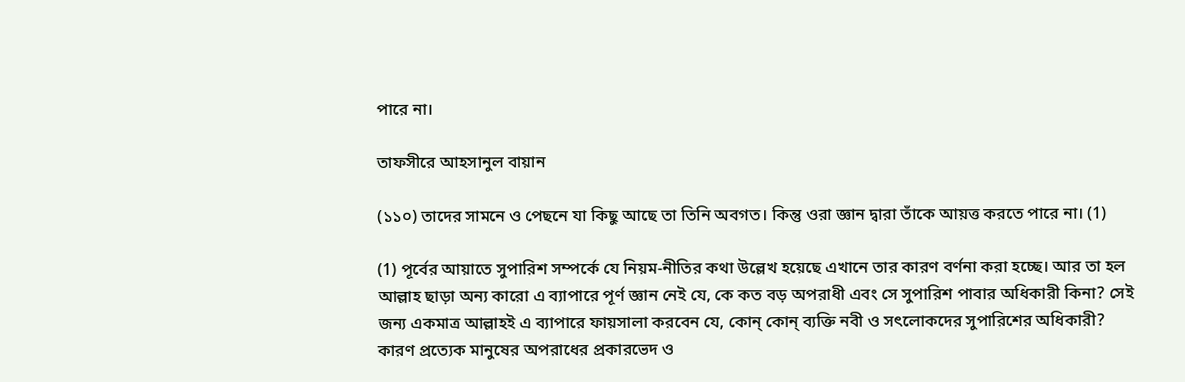পারে না।

তাফসীরে আহসানুল বায়ান

(১১০) তাদের সামনে ও পেছনে যা কিছু আছে তা তিনি অবগত। কিন্তু ওরা জ্ঞান দ্বারা তাঁকে আয়ত্ত করতে পারে না। (1)

(1) পূর্বের আয়াতে সুপারিশ সম্পর্কে যে নিয়ম-নীতির কথা উল্লেখ হয়েছে এখানে তার কারণ বর্ণনা করা হচ্ছে। আর তা হল আল্লাহ ছাড়া অন্য কারো এ ব্যাপারে পূর্ণ জ্ঞান নেই যে, কে কত বড় অপরাধী এবং সে সুপারিশ পাবার অধিকারী কিনা? সেই জন্য একমাত্র আল্লাহই এ ব্যাপারে ফায়সালা করবেন যে, কোন্ কোন্ ব্যক্তি নবী ও সৎলোকদের সুপারিশের অধিকারী? কারণ প্রত্যেক মানুষের অপরাধের প্রকারভেদ ও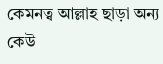কেমনত্ব আল্লাহ ছাড়া অন্য কেউ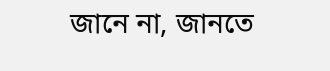জানে না, জানতে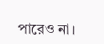পারেও না।